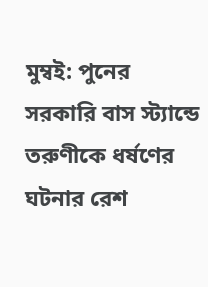মুম্বই: পুনের সরকারি বাস স্ট্যান্ডে তরুণীকে ধর্ষণের ঘটনার রেশ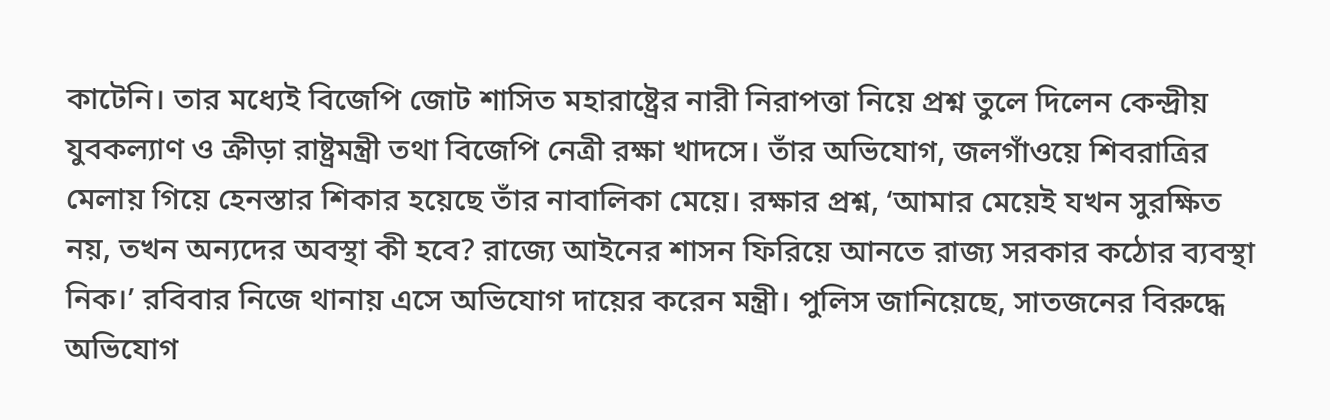কাটেনি। তার মধ্যেই বিজেপি জোট শাসিত মহারাষ্ট্রের নারী নিরাপত্তা নিয়ে প্রশ্ন তুলে দিলেন কেন্দ্রীয় যুবকল্যাণ ও ক্রীড়া রাষ্ট্রমন্ত্রী তথা বিজেপি নেত্রী রক্ষা খাদসে। তাঁর অভিযোগ, জলগাঁওয়ে শিবরাত্রির মেলায় গিয়ে হেনস্তার শিকার হয়েছে তাঁর নাবালিকা মেয়ে। রক্ষার প্রশ্ন, ‘আমার মেয়েই যখন সুরক্ষিত নয়, তখন অন্যদের অবস্থা কী হবে? রাজ্যে আইনের শাসন ফিরিয়ে আনতে রাজ্য সরকার কঠোর ব্যবস্থা নিক।’ রবিবার নিজে থানায় এসে অভিযোগ দায়ের করেন মন্ত্রী। পুলিস জানিয়েছে, সাতজনের বিরুদ্ধে অভিযোগ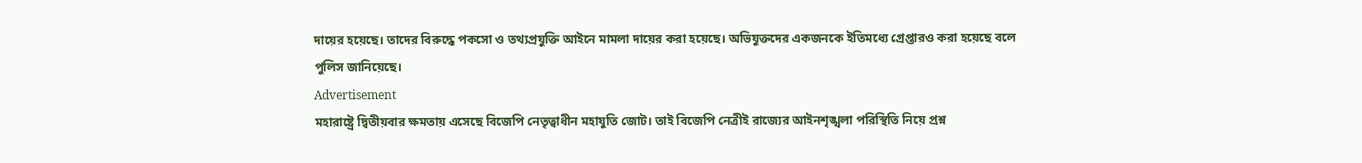দায়ের হয়েছে। তাদের বিরুদ্ধে পকসো ও তথ্যপ্রযুক্তি আইনে মামলা দায়ের করা হয়েছে। অভিযুক্তদের একজনকে ইতিমধ্যে গ্রেপ্তারও করা হয়েছে বলে পুলিস জানিয়েছে।
Advertisement
মহারাষ্ট্রে দ্বিতীয়বার ক্ষমতায় এসেছে বিজেপি নেতৃত্বাধীন মহাযুতি জোট। তাই বিজেপি নেত্রীই রাজ্যের আইনশৃঙ্খলা পরিস্থিতি নিয়ে প্রশ্ন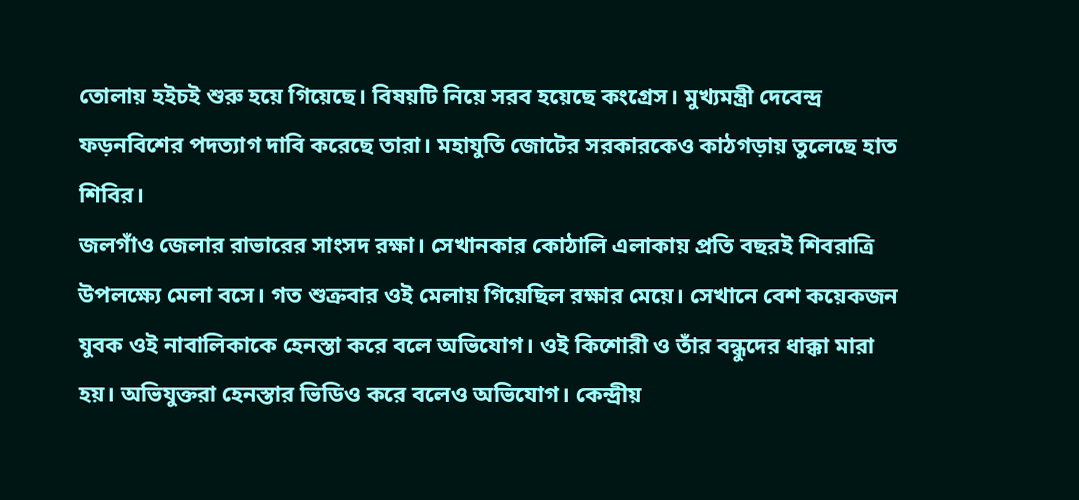তোলায় হইচই শুরু হয়ে গিয়েছে। বিষয়টি নিয়ে সরব হয়েছে কংগ্রেস। মুখ্যমন্ত্রী দেবেন্দ্র ফড়নবিশের পদত্যাগ দাবি করেছে তারা। মহাযুতি জোটের সরকারকেও কাঠগড়ায় তুলেছে হাত শিবির।
জলগাঁও জেলার রাভারের সাংসদ রক্ষা। সেখানকার কোঠালি এলাকায় প্রতি বছরই শিবরাত্রি উপলক্ষ্যে মেলা বসে। গত শুক্রবার ওই মেলায় গিয়েছিল রক্ষার মেয়ে। সেখানে বেশ কয়েকজন যুবক ওই নাবালিকাকে হেনস্তা করে বলে অভিযোগ। ওই কিশোরী ও তাঁর বন্ধুদের ধাক্কা মারা হয়। অভিযুক্তরা হেনস্তার ভিডিও করে বলেও অভিযোগ। কেন্দ্রীয়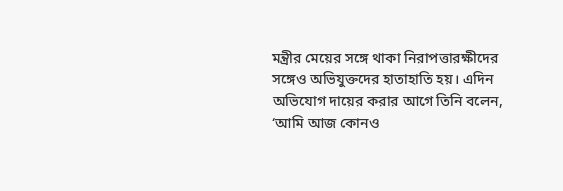মন্ত্রীর মেয়ের সঙ্গে থাকা নিরাপত্তারক্ষীদের সঙ্গেও অভিযুক্তদের হাতাহাতি হয়। এদিন অভিযোগ দায়ের করার আগে তিনি বলেন, ‘আমি আজ কোনও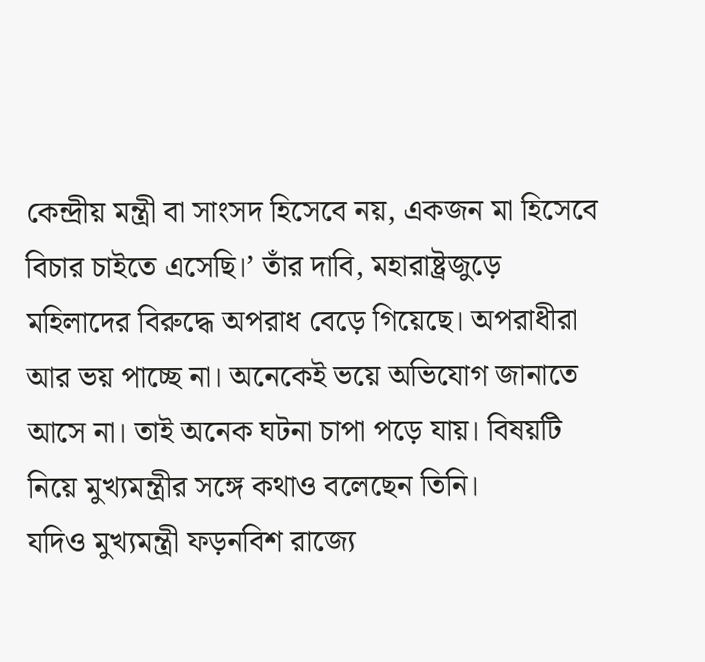কেন্দ্রীয় মন্ত্রী বা সাংসদ হিসেবে নয়, একজন মা হিসেবে বিচার চাইতে এসেছি।’ তাঁর দাবি, মহারাষ্ট্রজুড়ে মহিলাদের বিরুদ্ধে অপরাধ বেড়ে গিয়েছে। অপরাধীরা আর ভয় পাচ্ছে না। অনেকেই ভয়ে অভিযোগ জানাতে আসে না। তাই অনেক ঘটনা চাপা পড়ে যায়। বিষয়টি নিয়ে মুখ্যমন্ত্রীর সঙ্গে কথাও বলেছেন তিনি।
যদিও মুখ্যমন্ত্রী ফড়নবিশ রাজ্যে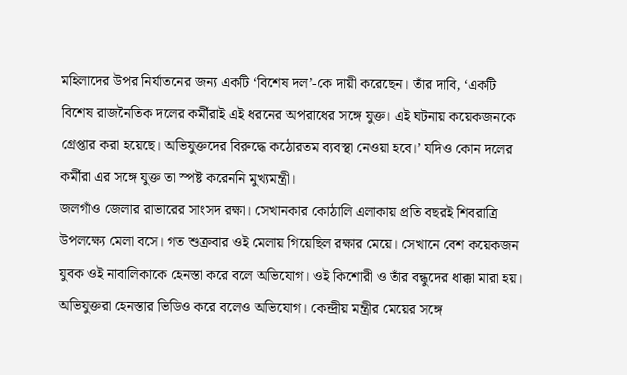মহিলাদের উপর নির্যাতনের জন্য একটি ‘বিশেষ দল’-কে দায়ী করেছেন। তাঁর দাবি, ‘একটি বিশেষ রাজনৈতিক দলের কর্মীরাই এই ধরনের অপরাধের সঙ্গে যুক্ত। এই ঘটনায় কয়েকজনকে গ্রেপ্তার করা হয়েছে। অভিযুক্তদের বিরুদ্ধে কঠোরতম ব্যবস্থা নেওয়া হবে।’ যদিও কোন দলের কর্মীরা এর সঙ্গে যুক্ত তা স্পষ্ট করেননি মুখ্যমন্ত্রী।
জলগাঁও জেলার রাভারের সাংসদ রক্ষা। সেখানকার কোঠালি এলাকায় প্রতি বছরই শিবরাত্রি উপলক্ষ্যে মেলা বসে। গত শুক্রবার ওই মেলায় গিয়েছিল রক্ষার মেয়ে। সেখানে বেশ কয়েকজন যুবক ওই নাবালিকাকে হেনস্তা করে বলে অভিযোগ। ওই কিশোরী ও তাঁর বন্ধুদের ধাক্কা মারা হয়। অভিযুক্তরা হেনস্তার ভিডিও করে বলেও অভিযোগ। কেন্দ্রীয় মন্ত্রীর মেয়ের সঙ্গে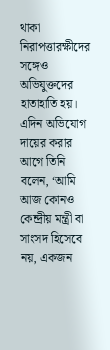থাকা নিরাপত্তারক্ষীদের সঙ্গেও অভিযুক্তদের হাতাহাতি হয়। এদিন অভিযোগ দায়ের করার আগে তিনি বলেন, ‘আমি আজ কোনও কেন্দ্রীয় মন্ত্রী বা সাংসদ হিসেবে নয়, একজন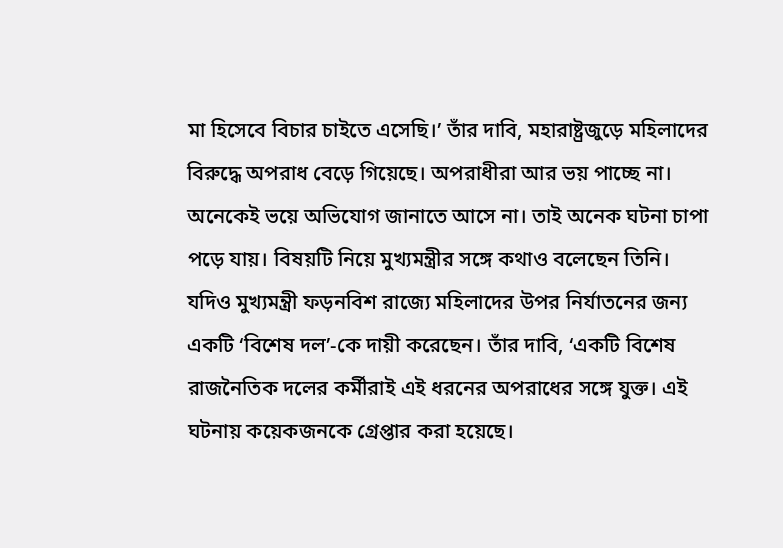মা হিসেবে বিচার চাইতে এসেছি।’ তাঁর দাবি, মহারাষ্ট্রজুড়ে মহিলাদের বিরুদ্ধে অপরাধ বেড়ে গিয়েছে। অপরাধীরা আর ভয় পাচ্ছে না। অনেকেই ভয়ে অভিযোগ জানাতে আসে না। তাই অনেক ঘটনা চাপা পড়ে যায়। বিষয়টি নিয়ে মুখ্যমন্ত্রীর সঙ্গে কথাও বলেছেন তিনি।
যদিও মুখ্যমন্ত্রী ফড়নবিশ রাজ্যে মহিলাদের উপর নির্যাতনের জন্য একটি ‘বিশেষ দল’-কে দায়ী করেছেন। তাঁর দাবি, ‘একটি বিশেষ রাজনৈতিক দলের কর্মীরাই এই ধরনের অপরাধের সঙ্গে যুক্ত। এই ঘটনায় কয়েকজনকে গ্রেপ্তার করা হয়েছে।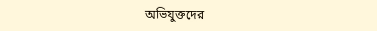অভিযুক্তদের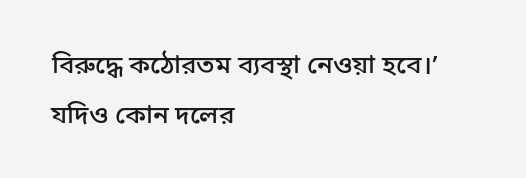বিরুদ্ধে কঠোরতম ব্যবস্থা নেওয়া হবে।’ যদিও কোন দলের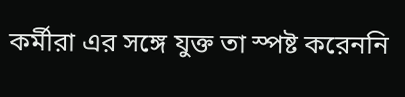কর্মীরা এর সঙ্গে যুক্ত তা স্পষ্ট করেননি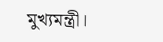মুখ্যমন্ত্রী।